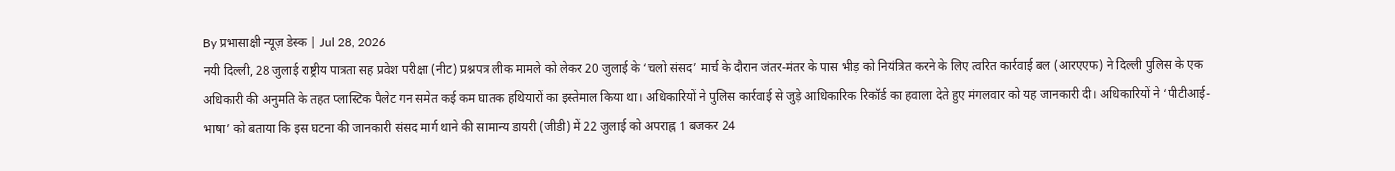By प्रभासाक्षी न्यूज़ डेस्क | Jul 28, 2026
नयी दिल्ली, 28 जुलाई राष्ट्रीय पात्रता सह प्रवेश परीक्षा (नीट) प्रश्नपत्र लीक मामले को लेकर 20 जुलाई के ‘चलो संसद’ मार्च के दौरान जंतर-मंतर के पास भीड़ को नियंत्रित करने के लिए त्वरित कार्रवाई बल (आरएएफ) ने दिल्ली पुलिस के एक अधिकारी की अनुमति के तहत प्लास्टिक पैलेट गन समेत कई कम घातक हथियारों का इस्तेमाल किया था। अधिकारियों ने पुलिस कार्रवाई से जुड़े आधिकारिक रिकॉर्ड का हवाला देते हुए मंगलवार को यह जानकारी दी। अधिकारियों ने ‘पीटीआई-भाषा’ को बताया कि इस घटना की जानकारी संसद मार्ग थाने की सामान्य डायरी (जीडी) में 22 जुलाई को अपराह्न 1 बजकर 24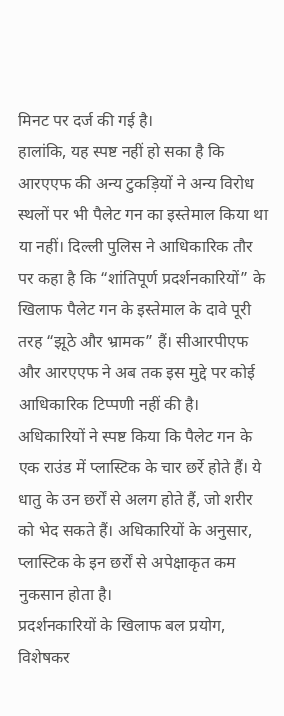मिनट पर दर्ज की गई है।
हालांकि, यह स्पष्ट नहीं हो सका है कि आरएएफ की अन्य टुकड़ियों ने अन्य विरोध स्थलों पर भी पैलेट गन का इस्तेमाल किया था या नहीं। दिल्ली पुलिस ने आधिकारिक तौर पर कहा है कि “शांतिपूर्ण प्रदर्शनकारियों” के खिलाफ पैलेट गन के इस्तेमाल के दावे पूरी तरह “झूठे और भ्रामक” हैं। सीआरपीएफ और आरएएफ ने अब तक इस मुद्दे पर कोई आधिकारिक टिप्पणी नहीं की है।
अधिकारियों ने स्पष्ट किया कि पैलेट गन के एक राउंड में प्लास्टिक के चार छर्रे होते हैं। ये धातु के उन छर्रों से अलग होते हैं, जो शरीर को भेद सकते हैं। अधिकारियों के अनुसार, प्लास्टिक के इन छर्रों से अपेक्षाकृत कम नुकसान होता है।
प्रदर्शनकारियों के खिलाफ बल प्रयोग, विशेषकर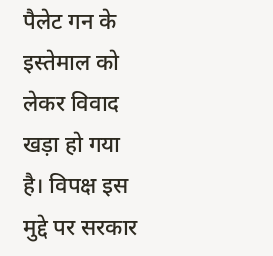पैलेट गन के इस्तेमाल को लेकर विवाद खड़ा हो गया है। विपक्ष इस मुद्दे पर सरकार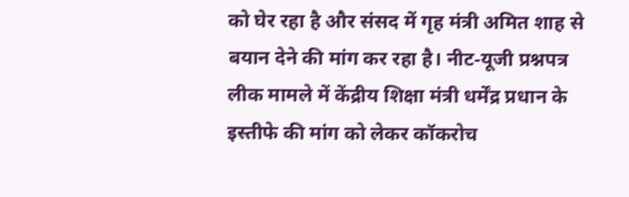को घेर रहा है और संसद में गृह मंत्री अमित शाह से बयान देने की मांग कर रहा है। नीट-यूजी प्रश्नपत्र लीक मामले में केंद्रीय शिक्षा मंत्री धर्मेंद्र प्रधान के इस्तीफे की मांग को लेकर कॉकरोच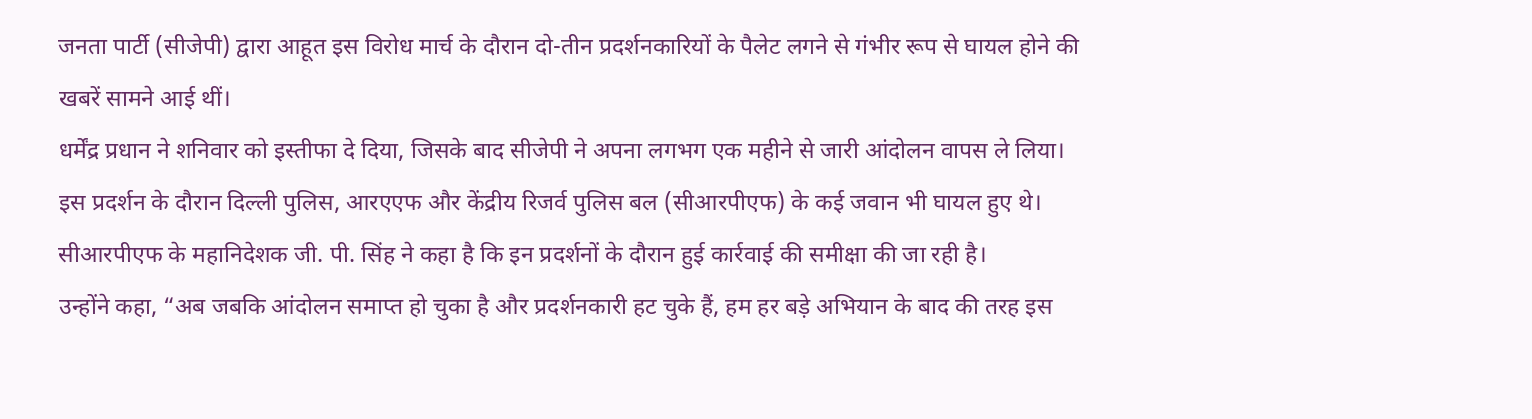जनता पार्टी (सीजेपी) द्वारा आहूत इस विरोध मार्च के दौरान दो-तीन प्रदर्शनकारियों के पैलेट लगने से गंभीर रूप से घायल होने की खबरें सामने आई थीं।
धर्मेंद्र प्रधान ने शनिवार को इस्तीफा दे दिया, जिसके बाद सीजेपी ने अपना लगभग एक महीने से जारी आंदोलन वापस ले लिया। इस प्रदर्शन के दौरान दिल्ली पुलिस, आरएएफ और केंद्रीय रिजर्व पुलिस बल (सीआरपीएफ) के कई जवान भी घायल हुए थे। सीआरपीएफ के महानिदेशक जी. पी. सिंह ने कहा है कि इन प्रदर्शनों के दौरान हुई कार्रवाई की समीक्षा की जा रही है।
उन्होंने कहा, “अब जबकि आंदोलन समाप्त हो चुका है और प्रदर्शनकारी हट चुके हैं, हम हर बड़े अभियान के बाद की तरह इस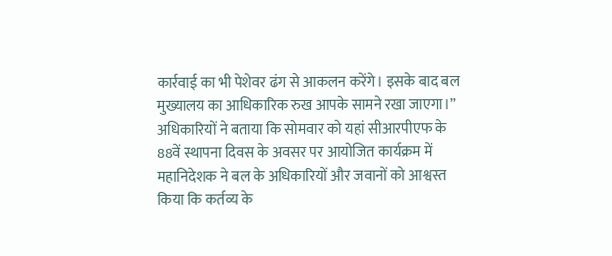कार्रवाई का भी पेशेवर ढंग से आकलन करेंगे। इसके बाद बल मुख्यालय का आधिकारिक रुख आपके सामने रखा जाएगा।” अधिकारियों ने बताया कि सोमवार को यहां सीआरपीएफ के 88वें स्थापना दिवस के अवसर पर आयोजित कार्यक्रम में महानिदेशक ने बल के अधिकारियों और जवानों को आश्वस्त किया कि कर्तव्य के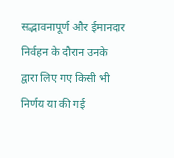सद्भावनापूर्ण और ईमानदार निर्वहन के दौरान उनके द्वारा लिए गए किसी भी निर्णय या की गई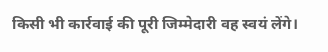किसी भी कार्रवाई की पूरी जिम्मेदारी वह स्वयं लेंगे।